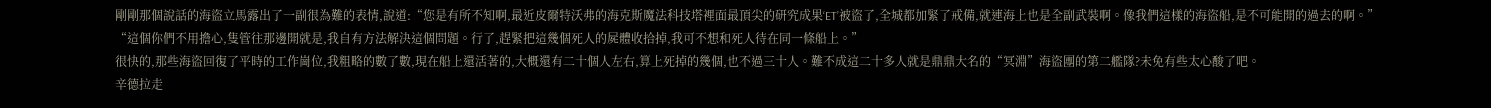剛剛那個說話的海盜立馬露出了一副很為難的表情,說道:“您是有所不知啊,最近皮爾特沃弗的海克斯魔法科技塔裡面最頂尖的研究成果‘ET’被盜了,全城都加緊了戒備,就連海上也是全副武裝啊。像我們這樣的海盜船,是不可能開的過去的啊。”
“這個你們不用擔心,隻管往那邊開就是,我自有方法解決這個問題。行了,趕緊把這幾個死人的屍體收拾掉,我可不想和死人待在同一條船上。”
很快的,那些海盜回復了平時的工作崗位,我粗略的數了數,現在船上還活著的,大概還有二十個人左右,算上死掉的幾個,也不過三十人。難不成這二十多人就是鼎鼎大名的“冥淵”海盜團的第二艦隊?未免有些太心酸了吧。
辛德拉走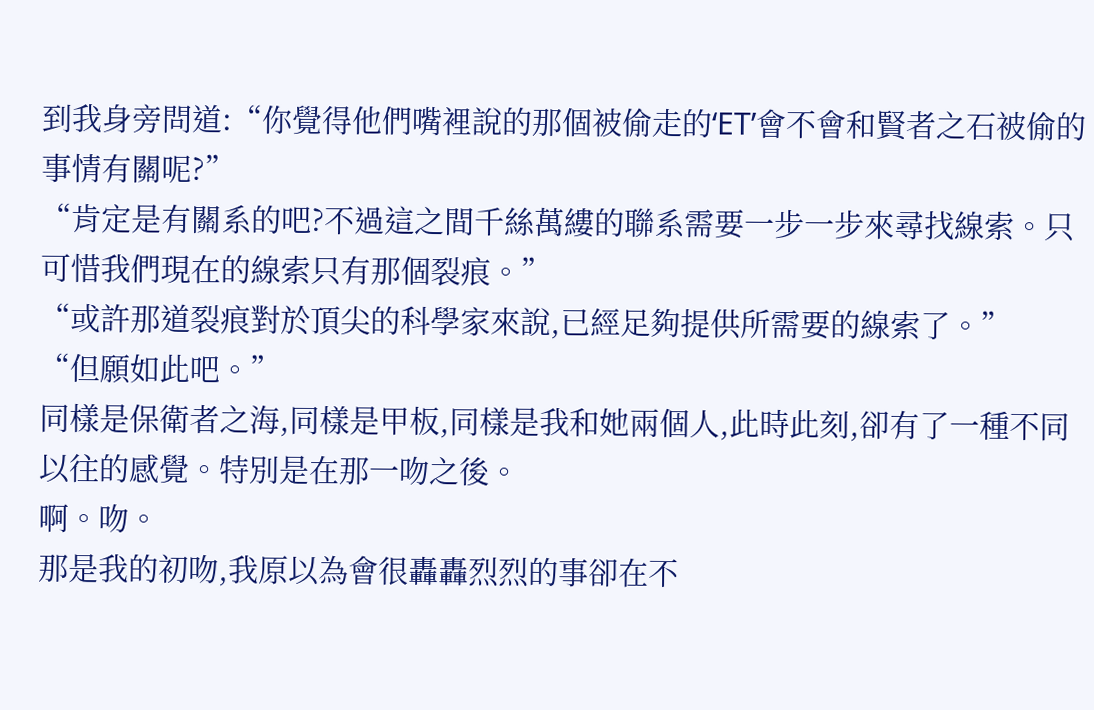到我身旁問道:“你覺得他們嘴裡說的那個被偷走的‘ET’會不會和賢者之石被偷的事情有關呢?”
“肯定是有關系的吧?不過這之間千絲萬縷的聯系需要一步一步來尋找線索。只可惜我們現在的線索只有那個裂痕。”
“或許那道裂痕對於頂尖的科學家來說,已經足夠提供所需要的線索了。”
“但願如此吧。”
同樣是保衛者之海,同樣是甲板,同樣是我和她兩個人,此時此刻,卻有了一種不同以往的感覺。特別是在那一吻之後。
啊。吻。
那是我的初吻,我原以為會很轟轟烈烈的事卻在不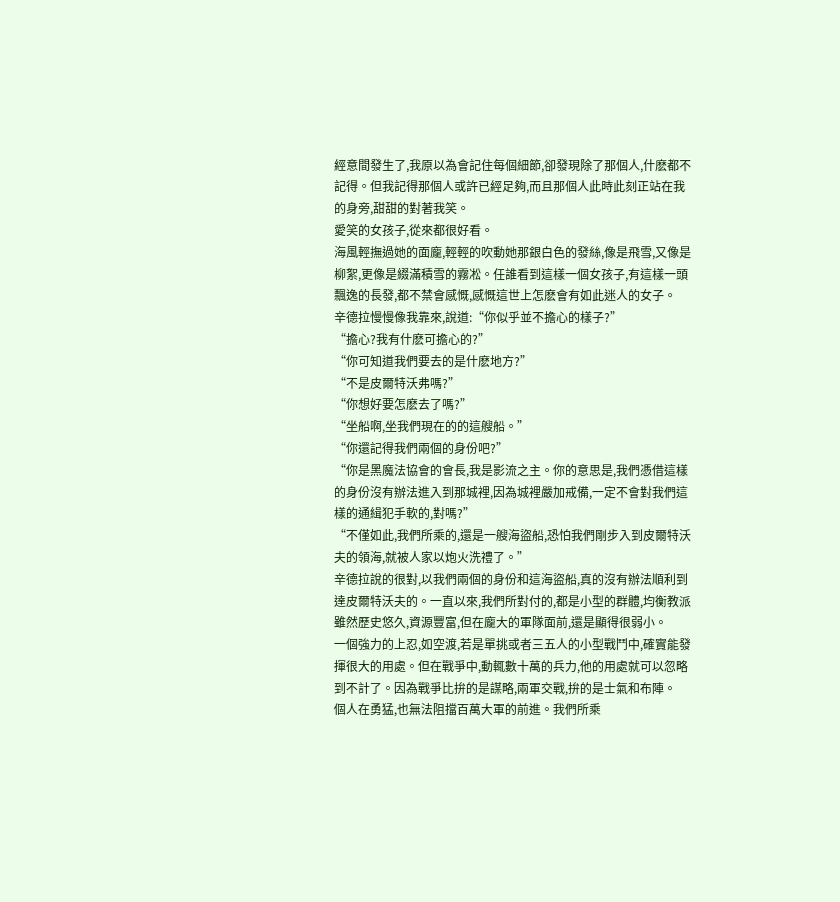經意間發生了,我原以為會記住每個細節,卻發現除了那個人,什麽都不記得。但我記得那個人或許已經足夠,而且那個人此時此刻正站在我的身旁,甜甜的對著我笑。
愛笑的女孩子,從來都很好看。
海風輕撫過她的面龐,輕輕的吹動她那銀白色的發絲,像是飛雪,又像是柳絮,更像是綴滿積雪的霧凇。任誰看到這樣一個女孩子,有這樣一頭飄逸的長發,都不禁會感慨,感慨這世上怎麽會有如此迷人的女子。
辛德拉慢慢像我靠來,說道:“你似乎並不擔心的樣子?”
“擔心?我有什麽可擔心的?”
“你可知道我們要去的是什麽地方?”
“不是皮爾特沃弗嗎?”
“你想好要怎麽去了嗎?”
“坐船啊,坐我們現在的的這艘船。”
“你還記得我們兩個的身份吧?”
“你是黑魔法協會的會長,我是影流之主。你的意思是,我們憑借這樣的身份沒有辦法進入到那城裡,因為城裡嚴加戒備,一定不會對我們這樣的通緝犯手軟的,對嗎?”
“不僅如此,我們所乘的,還是一艘海盜船,恐怕我們剛步入到皮爾特沃夫的領海,就被人家以炮火洗禮了。”
辛德拉說的很對,以我們兩個的身份和這海盜船,真的沒有辦法順利到達皮爾特沃夫的。一直以來,我們所對付的,都是小型的群體,均衡教派雖然歷史悠久,資源豐富,但在龐大的軍隊面前,還是顯得很弱小。
一個強力的上忍,如空渡,若是單挑或者三五人的小型戰鬥中,確實能發揮很大的用處。但在戰爭中,動輒數十萬的兵力,他的用處就可以忽略到不計了。因為戰爭比拚的是謀略,兩軍交戰,拚的是士氣和布陣。
個人在勇猛,也無法阻擋百萬大軍的前進。我們所乘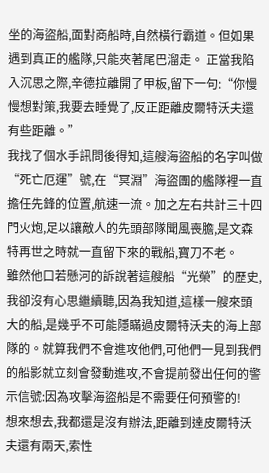坐的海盜船,面對商船時,自然橫行霸道。但如果遇到真正的艦隊,只能夾著尾巴溜走。 正當我陷入沉思之際,辛德拉離開了甲板,留下一句:“你慢慢想對策,我要去睡覺了,反正距離皮爾特沃夫還有些距離。”
我找了個水手訊問後得知,這艘海盜船的名字叫做“死亡厄運”號,在“冥淵”海盜團的艦隊裡一直擔任先鋒的位置,航速一流。加之左右共計三十四門火炮,足以讓敵人的先頭部隊聞風喪膽,是文森特再世之時就一直留下來的戰船,寶刀不老。
雖然他口若懸河的訴說著這艘船“光榮”的歷史,我卻沒有心思繼續聽,因為我知道,這樣一艘來頭大的船,是幾乎不可能隱瞞過皮爾特沃夫的海上部隊的。就算我們不會進攻他們,可他們一見到我們的船影就立刻會發動進攻,不會提前發出任何的警示信號:因為攻擊海盜船是不需要任何預警的!
想來想去,我都還是沒有辦法,距離到達皮爾特沃夫還有兩天,索性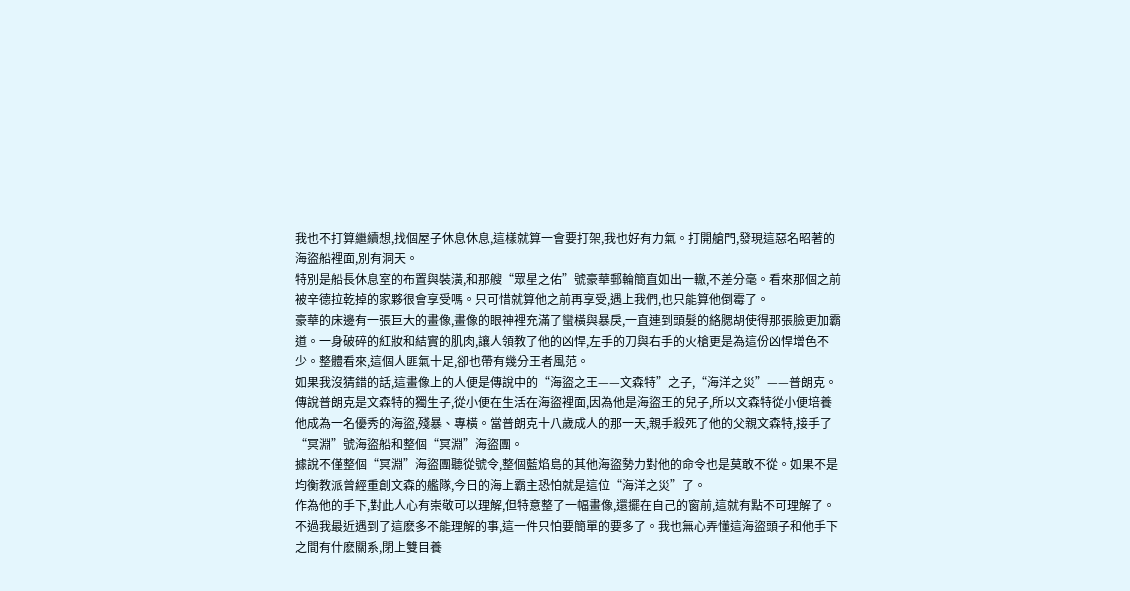我也不打算繼續想,找個屋子休息休息,這樣就算一會要打架,我也好有力氣。打開艙門,發現這惡名昭著的海盜船裡面,別有洞天。
特別是船長休息室的布置與裝潢,和那艘“眾星之佑”號豪華郵輪簡直如出一轍,不差分毫。看來那個之前被辛德拉乾掉的家夥很會享受嗎。只可惜就算他之前再享受,遇上我們,也只能算他倒霉了。
豪華的床邊有一張巨大的畫像,畫像的眼神裡充滿了蠻橫與暴戾,一直連到頭髮的絡腮胡使得那張臉更加霸道。一身破碎的紅妝和結實的肌肉,讓人領教了他的凶悍,左手的刀與右手的火槍更是為這份凶悍增色不少。整體看來,這個人匪氣十足,卻也帶有幾分王者風范。
如果我沒猜錯的話,這畫像上的人便是傳說中的“海盜之王——文森特”之子,“海洋之災”——普朗克。傳說普朗克是文森特的獨生子,從小便在生活在海盜裡面,因為他是海盜王的兒子,所以文森特從小便培養他成為一名優秀的海盜,殘暴、專橫。當普朗克十八歲成人的那一天,親手殺死了他的父親文森特,接手了“冥淵”號海盜船和整個“冥淵”海盜團。
據說不僅整個“冥淵”海盜團聽從號令,整個藍焰島的其他海盜勢力對他的命令也是莫敢不從。如果不是均衡教派曾經重創文森的艦隊,今日的海上霸主恐怕就是這位“海洋之災”了。
作為他的手下,對此人心有崇敬可以理解,但特意整了一幅畫像,還擺在自己的窗前,這就有點不可理解了。
不過我最近遇到了這麽多不能理解的事,這一件只怕要簡單的要多了。我也無心弄懂這海盜頭子和他手下之間有什麽關系,閉上雙目養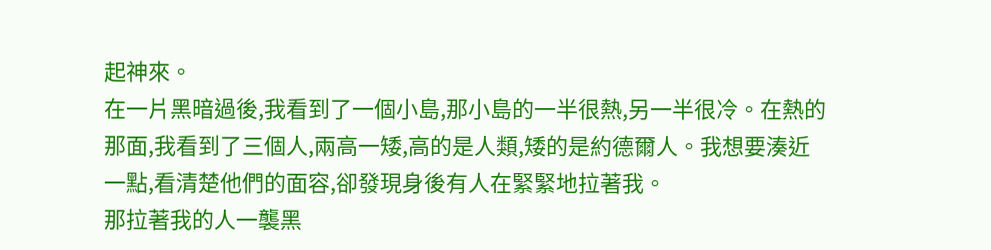起神來。
在一片黑暗過後,我看到了一個小島,那小島的一半很熱,另一半很冷。在熱的那面,我看到了三個人,兩高一矮,高的是人類,矮的是約德爾人。我想要湊近一點,看清楚他們的面容,卻發現身後有人在緊緊地拉著我。
那拉著我的人一襲黑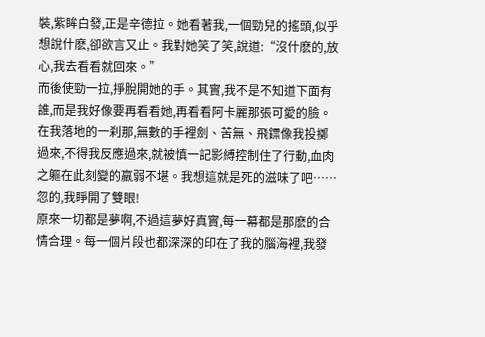裝,紫眸白發,正是辛德拉。她看著我,一個勁兒的搖頭,似乎想說什麽,卻欲言又止。我對她笑了笑,說道:“沒什麽的,放心,我去看看就回來。”
而後使勁一拉,掙脫開她的手。其實,我不是不知道下面有誰,而是我好像要再看看她,再看看阿卡麗那張可愛的臉。
在我落地的一刹那,無數的手裡劍、苦無、飛鏢像我投擲過來,不得我反應過來,就被慎一記影縛控制住了行動,血肉之軀在此刻變的羸弱不堪。我想這就是死的滋味了吧……
忽的,我睜開了雙眼!
原來一切都是夢啊,不過這夢好真實,每一幕都是那麽的合情合理。每一個片段也都深深的印在了我的腦海裡,我發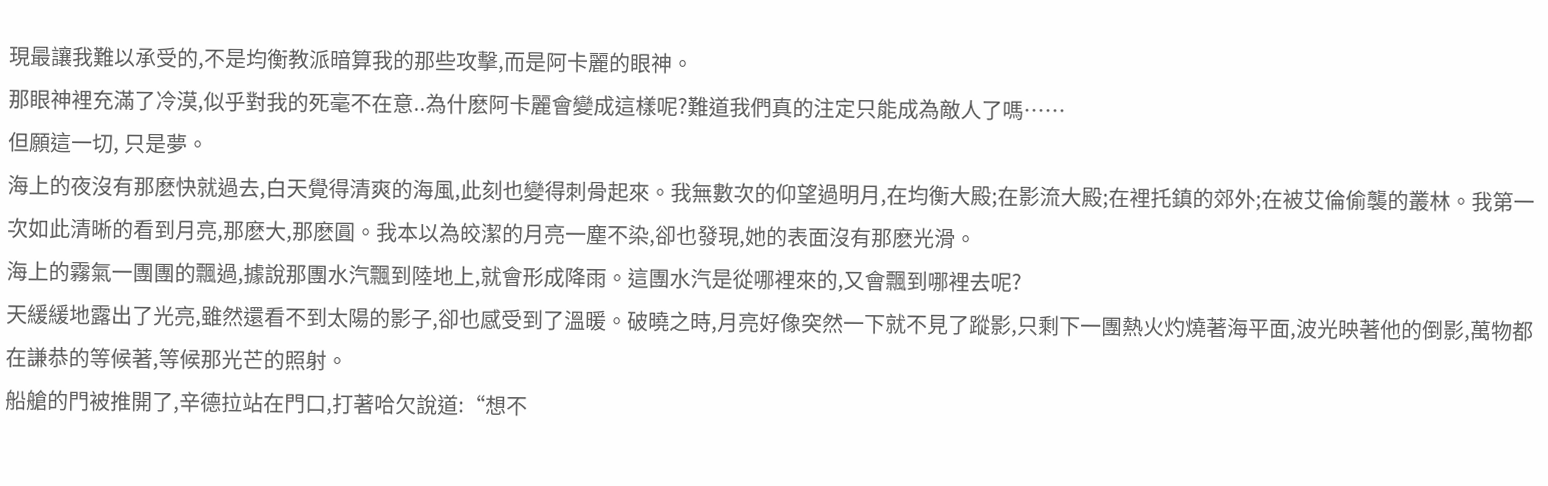現最讓我難以承受的,不是均衡教派暗算我的那些攻擊,而是阿卡麗的眼神。
那眼神裡充滿了冷漠,似乎對我的死毫不在意..為什麽阿卡麗會變成這樣呢?難道我們真的注定只能成為敵人了嗎……
但願這一切, 只是夢。
海上的夜沒有那麽快就過去,白天覺得清爽的海風,此刻也變得刺骨起來。我無數次的仰望過明月,在均衡大殿;在影流大殿;在裡托鎮的郊外;在被艾倫偷襲的叢林。我第一次如此清晰的看到月亮,那麽大,那麽圓。我本以為皎潔的月亮一塵不染,卻也發現,她的表面沒有那麽光滑。
海上的霧氣一團團的飄過,據說那團水汽飄到陸地上,就會形成降雨。這團水汽是從哪裡來的,又會飄到哪裡去呢?
天緩緩地露出了光亮,雖然還看不到太陽的影子,卻也感受到了溫暖。破曉之時,月亮好像突然一下就不見了蹤影,只剩下一團熱火灼燒著海平面,波光映著他的倒影,萬物都在謙恭的等候著,等候那光芒的照射。
船艙的門被推開了,辛德拉站在門口,打著哈欠說道:“想不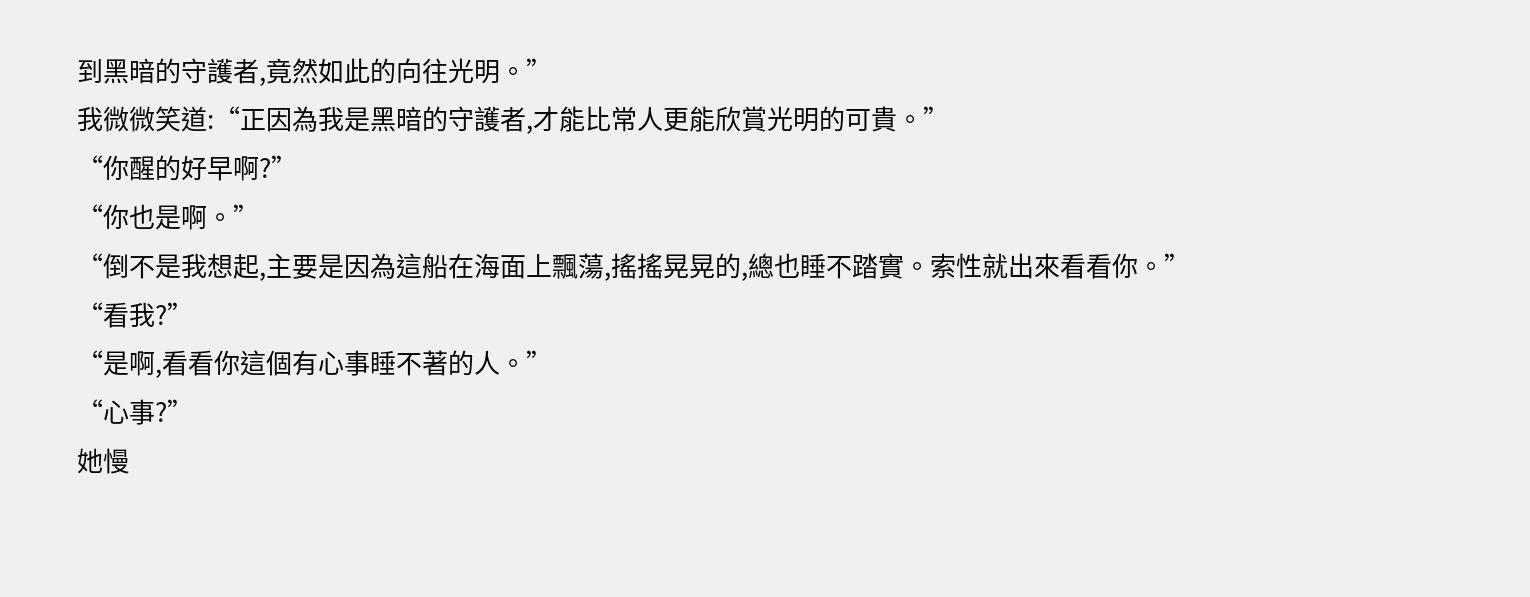到黑暗的守護者,竟然如此的向往光明。”
我微微笑道:“正因為我是黑暗的守護者,才能比常人更能欣賞光明的可貴。”
“你醒的好早啊?”
“你也是啊。”
“倒不是我想起,主要是因為這船在海面上飄蕩,搖搖晃晃的,總也睡不踏實。索性就出來看看你。”
“看我?”
“是啊,看看你這個有心事睡不著的人。”
“心事?”
她慢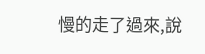慢的走了過來,說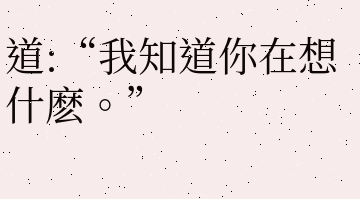道:“我知道你在想什麽。”